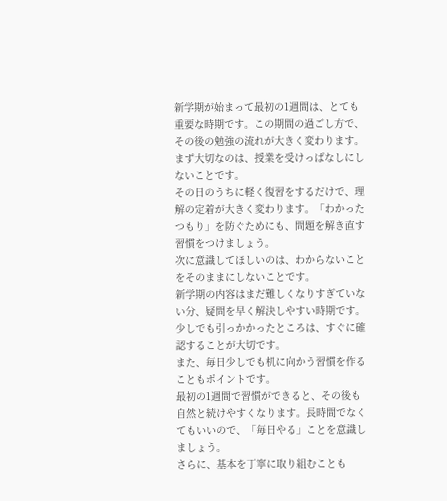新学期が始まって最初の1週間は、とても重要な時期です。この期間の過ごし方で、その後の勉強の流れが大きく変わります。
まず大切なのは、授業を受けっぱなしにしないことです。
その日のうちに軽く復習をするだけで、理解の定着が大きく変わります。「わかったつもり」を防ぐためにも、問題を解き直す習慣をつけましょう。
次に意識してほしいのは、わからないことをそのままにしないことです。
新学期の内容はまだ難しくなりすぎていない分、疑問を早く解決しやすい時期です。少しでも引っかかったところは、すぐに確認することが大切です。
また、毎日少しでも机に向かう習慣を作ることもポイントです。
最初の1週間で習慣ができると、その後も自然と続けやすくなります。長時間でなくてもいいので、「毎日やる」ことを意識しましょう。
さらに、基本を丁寧に取り組むことも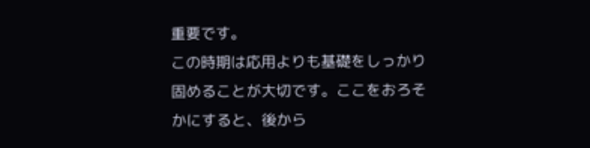重要です。
この時期は応用よりも基礎をしっかり固めることが大切です。ここをおろそかにすると、後から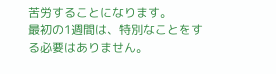苦労することになります。
最初の1週間は、特別なことをする必要はありません。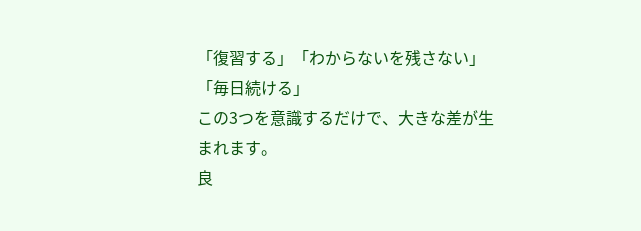「復習する」「わからないを残さない」「毎日続ける」
この3つを意識するだけで、大きな差が生まれます。
良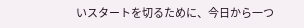いスタートを切るために、今日から一つ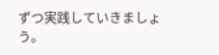ずつ実践していきましょう。